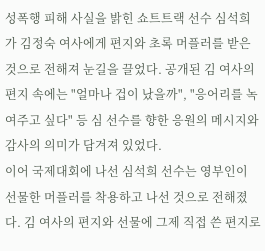성폭행 피해 사실을 밝힌 쇼트트랙 선수 심석희가 김정숙 여사에게 편지와 초록 머플러를 받은 것으로 전해져 눈길을 끌었다. 공개된 김 여사의 편지 속에는 "얼마나 겁이 났을까", "응어리를 녹여주고 싶다" 등 심 선수를 향한 응원의 메시지와 감사의 의미가 담겨져 있었다.
이어 국제대회에 나선 심석희 선수는 영부인이 선물한 머플러를 착용하고 나선 것으로 전해졌다. 김 여사의 편지와 선물에 그제 직접 쓴 편지로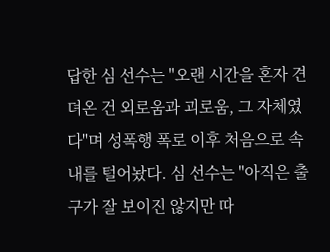답한 심 선수는 "오랜 시간을 혼자 견뎌온 건 외로움과 괴로움, 그 자체였다"며 성폭행 폭로 이후 처음으로 속내를 털어놨다. 심 선수는 "아직은 출구가 잘 보이진 않지만 따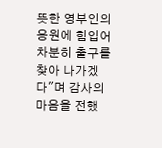뜻한 영부인의 응원에 힘입어 차분히 출구를 찾아 나가겠다"며 감사의 마음을 전했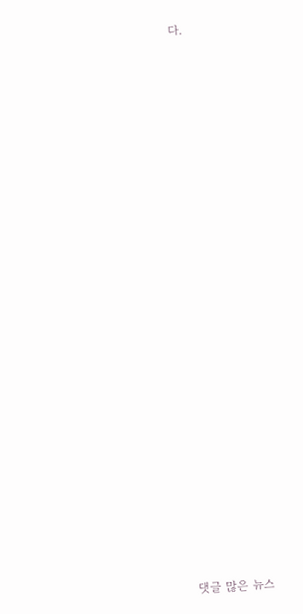다.





























댓글 많은 뉴스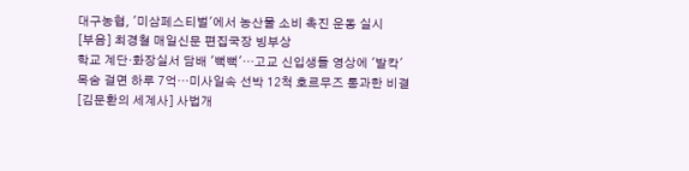대구농협, '미삼페스티벌'에서 농산물 소비 촉진 운동 실시
[부음] 최경철 매일신문 편집국장 빙부상
학교 계단·화장실서 담배 '뻑뻑'…고교 신입생들 영상에 '발칵'
목숨 걸면 하루 7억…미사일속 선박 12척 호르무즈 통과한 비결
[김문환의 세계사] 사법개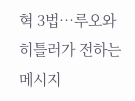혁 3법…루오와 히틀러가 전하는 메시지